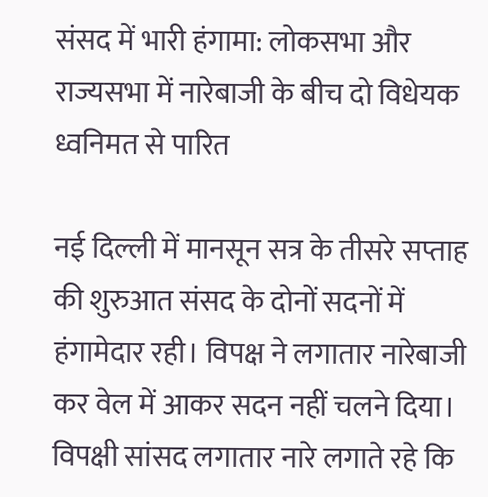संसद में भारी हंगामा: लोकसभा और राज्यसभा में नारेबाजी के बीच दो विधेयक ध्वनिमत से पारित

नई दिल्ली में मानसून सत्र के तीसरे सप्ताह की शुरुआत संसद के दोनों सदनों में हंगामेदार रही। विपक्ष ने लगातार नारेबाजी कर वेल में आकर सदन नहीं चलने दिया। विपक्षी सांसद लगातार नारे लगाते रहे कि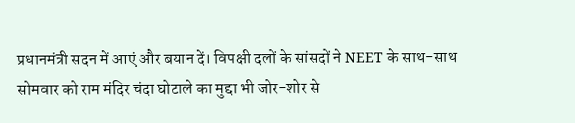प्रधानमंत्री सदन में आएं और बयान दें। विपक्षी दलों के सांसदों ने NEET के साथ-साथ सोमवार को राम मंदिर चंदा घोटाले का मुद्दा भी जोर-शोर से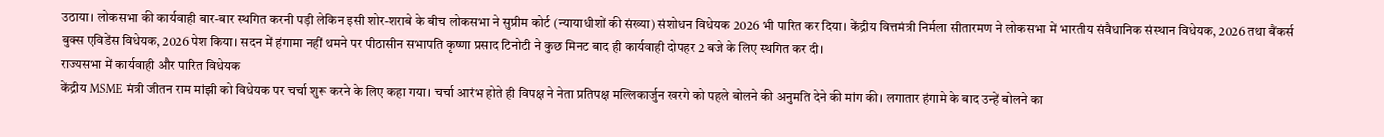उठाया। लोकसभा की कार्यवाही बार-बार स्थगित करनी पड़ी लेकिन इसी शोर-शराबे के बीच लोकसभा ने सुप्रीम कोर्ट (न्यायाधीशों की संख्या) संशोधन विधेयक 2026 भी पारित कर दिया। केंद्रीय वित्तमंत्री निर्मला सीतारमण ने लोकसभा में भारतीय संवैधानिक संस्थान विधेयक, 2026 तथा बैंकर्स बुक्स एविडेंस विधेयक, 2026 पेश किया। सदन में हंगामा नहीं थमने पर पीठासीन सभापति कृष्णा प्रसाद टिनोटी ने कुछ मिनट बाद ही कार्यवाही दोपहर 2 बजे के लिए स्थगित कर दी।
राज्यसभा में कार्यवाही और पारित विधेयक
केंद्रीय MSME मंत्री जीतन राम मांझी को विधेयक पर चर्चा शुरू करने के लिए कहा गया। चर्चा आरंभ होते ही विपक्ष ने नेता प्रतिपक्ष मल्लिकार्जुन खरगे को पहले बोलने की अनुमति देने की मांग की। लगातार हंगामे के बाद उन्हें बोलने का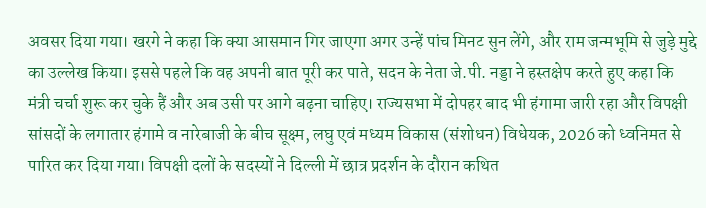अवसर दिया गया। खरगे ने कहा कि क्या आसमान गिर जाएगा अगर उन्हें पांच मिनट सुन लेंगे, और राम जन्मभूमि से जुड़े मुद्दे का उल्लेख किया। इससे पहले कि वह अपनी बात पूरी कर पाते, सदन के नेता जे.पी. नड्डा ने हस्तक्षेप करते हुए कहा कि मंत्री चर्चा शुरू कर चुके हैं और अब उसी पर आगे बढ़ना चाहिए। राज्यसभा में दोपहर बाद भी हंगामा जारी रहा और विपक्षी सांसदों के लगातार हंगामे व नारेबाजी के बीच सूक्ष्म, लघु एवं मध्यम विकास (संशोधन) विधेयक, 2026 को ध्वनिमत से पारित कर दिया गया। विपक्षी दलों के सदस्यों ने दिल्ली में छात्र प्रदर्शन के दौरान कथित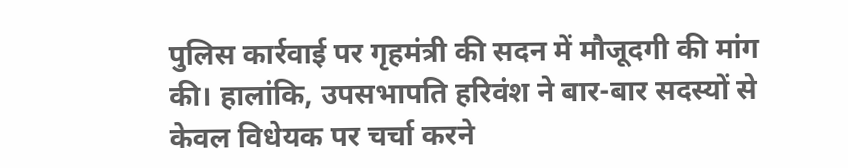पुलिस कार्रवाई पर गृहमंत्री की सदन में मौजूदगी की मांग की। हालांकि, उपसभापति हरिवंश ने बार-बार सदस्यों से केवल विधेयक पर चर्चा करने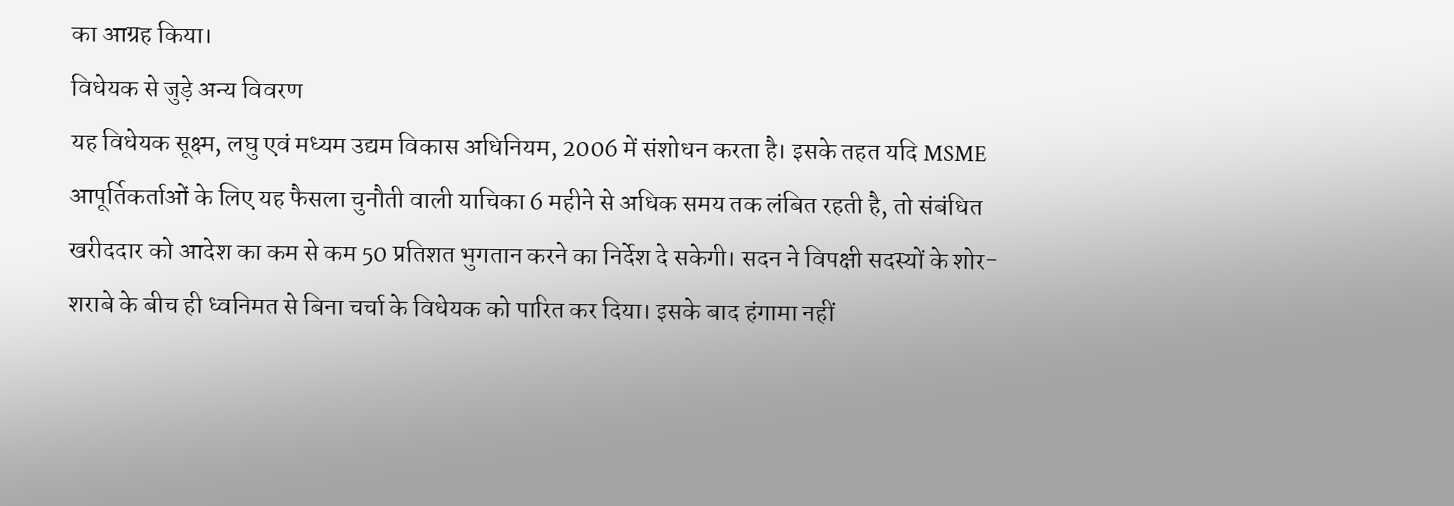का आग्रह किया।
विधेयक से जुड़े अन्य विवरण
यह विधेयक सूक्ष्म, लघु एवं मध्यम उद्यम विकास अधिनियम, 2006 में संशोधन करता है। इसके तहत यदि MSME आपूर्तिकर्ताओं के लिए यह फैसला चुनौती वाली याचिका 6 महीने से अधिक समय तक लंबित रहती है, तो संबंधित खरीददार को आदेश का कम से कम 50 प्रतिशत भुगतान करने का निर्देश दे सकेगी। सदन ने विपक्षी सदस्यों के शोर-शराबे के बीच ही ध्वनिमत से बिना चर्चा के विधेयक को पारित कर दिया। इसके बाद हंगामा नहीं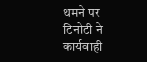थमने पर टिनोटी ने कार्यवाही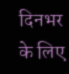दिनभर के लिए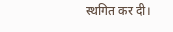स्थगित कर दी।